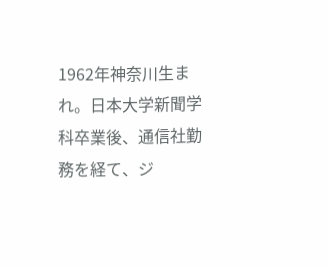1962年神奈川生まれ。日本大学新聞学科卒業後、通信社勤務を経て、ジ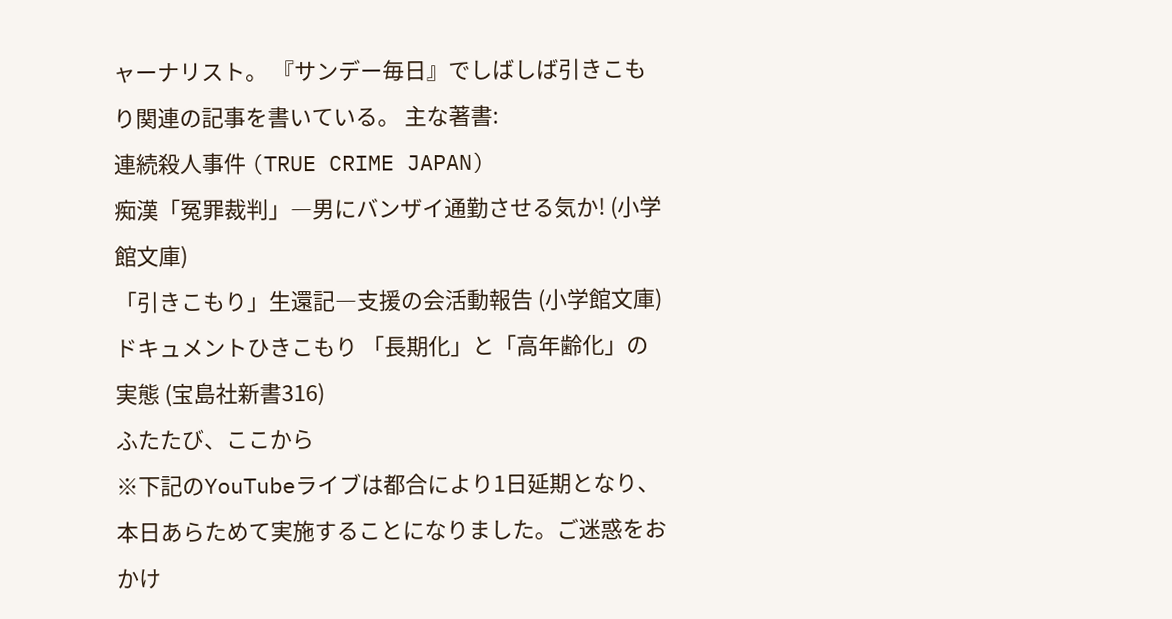ャーナリスト。 『サンデー毎日』でしばしば引きこもり関連の記事を書いている。 主な著書:
連続殺人事件 (TRUE CRIME JAPAN)
痴漢「冤罪裁判」―男にバンザイ通勤させる気か! (小学館文庫)
「引きこもり」生還記―支援の会活動報告 (小学館文庫)
ドキュメントひきこもり 「長期化」と「高年齢化」の実態 (宝島社新書316)
ふたたび、ここから
※下記のYouTubeライブは都合により1日延期となり、本日あらためて実施することになりました。ご迷惑をおかけ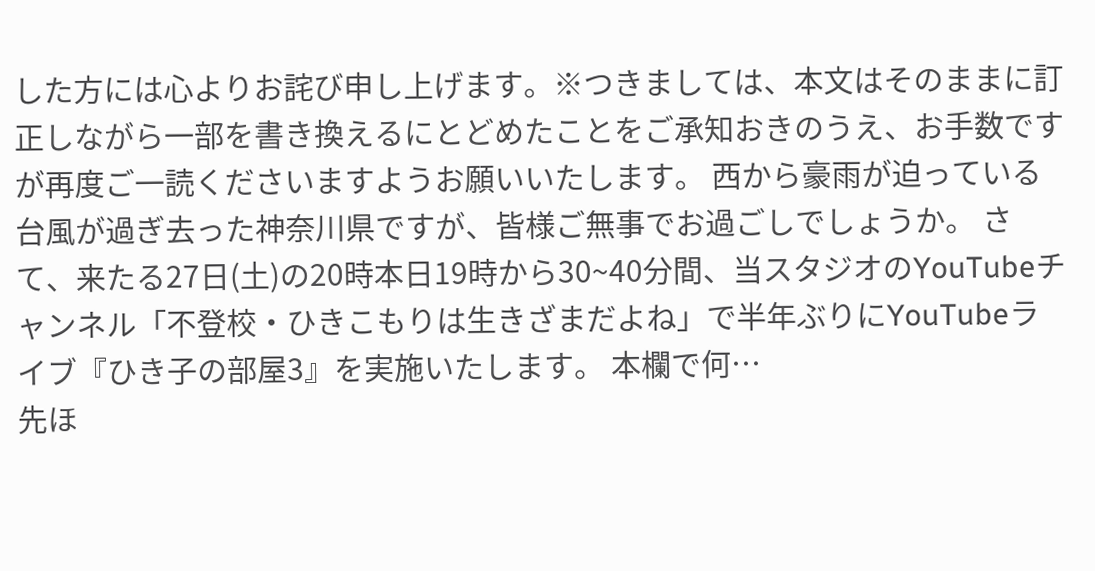した方には心よりお詫び申し上げます。※つきましては、本文はそのままに訂正しながら一部を書き換えるにとどめたことをご承知おきのうえ、お手数ですが再度ご一読くださいますようお願いいたします。 西から豪雨が迫っている台風が過ぎ去った神奈川県ですが、皆様ご無事でお過ごしでしょうか。 さて、来たる27日(土)の20時本日19時から30~40分間、当スタジオのYouTubeチャンネル「不登校・ひきこもりは生きざまだよね」で半年ぶりにYouTubeライブ『ひき子の部屋3』を実施いたします。 本欄で何…
先ほ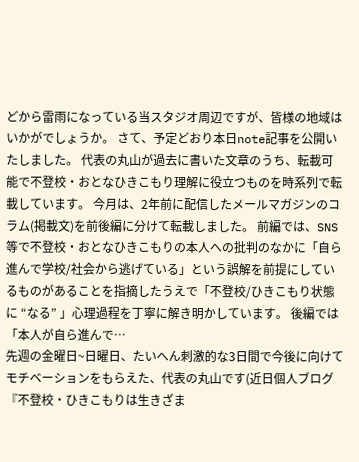どから雷雨になっている当スタジオ周辺ですが、皆様の地域はいかがでしょうか。 さて、予定どおり本日note記事を公開いたしました。 代表の丸山が過去に書いた文章のうち、転載可能で不登校・おとなひきこもり理解に役立つものを時系列で転載しています。 今月は、2年前に配信したメールマガジンのコラム(掲載文)を前後編に分けて転載しました。 前編では、SNS等で不登校・おとなひきこもりの本人への批判のなかに「自ら進んで学校/社会から逃げている」という誤解を前提にしているものがあることを指摘したうえで「不登校/ひきこもり状態に “なる” 」心理過程を丁寧に解き明かしています。 後編では「本人が自ら進んで…
先週の金曜日~日曜日、たいへん刺激的な3日間で今後に向けてモチベーションをもらえた、代表の丸山です(近日個人ブログ『不登校・ひきこもりは生きざま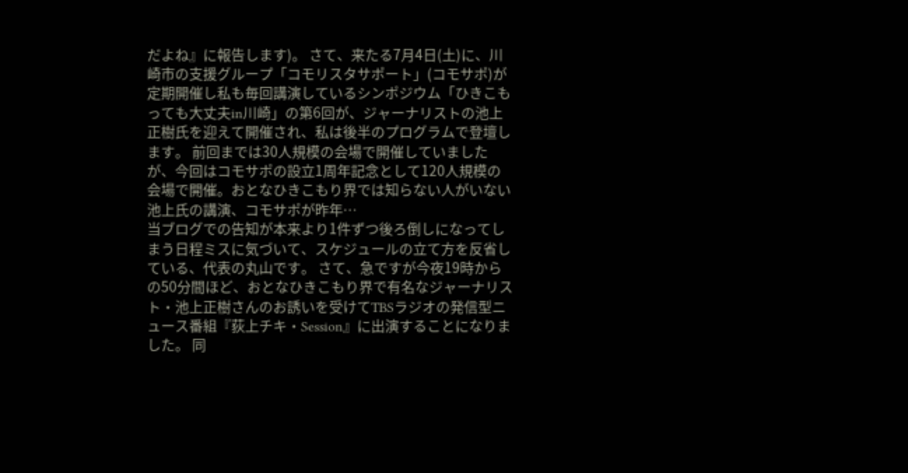だよね』に報告します)。 さて、来たる7月4日(土)に、川崎市の支援グループ「コモリスタサポート」(コモサポ)が定期開催し私も毎回講演しているシンポジウム「ひきこもっても大丈夫in川崎」の第6回が、ジャーナリストの池上正樹氏を迎えて開催され、私は後半のプログラムで登壇します。 前回までは30人規模の会場で開催していましたが、今回はコモサポの設立1周年記念として120人規模の会場で開催。おとなひきこもり界では知らない人がいない池上氏の講演、コモサポが昨年…
当ブログでの告知が本来より1件ずつ後ろ倒しになってしまう日程ミスに気づいて、スケジュールの立て方を反省している、代表の丸山です。 さて、急ですが今夜19時からの50分間ほど、おとなひきこもり界で有名なジャーナリスト・池上正樹さんのお誘いを受けてTBSラジオの発信型ニュース番組『荻上チキ・Session』に出演することになりました。 同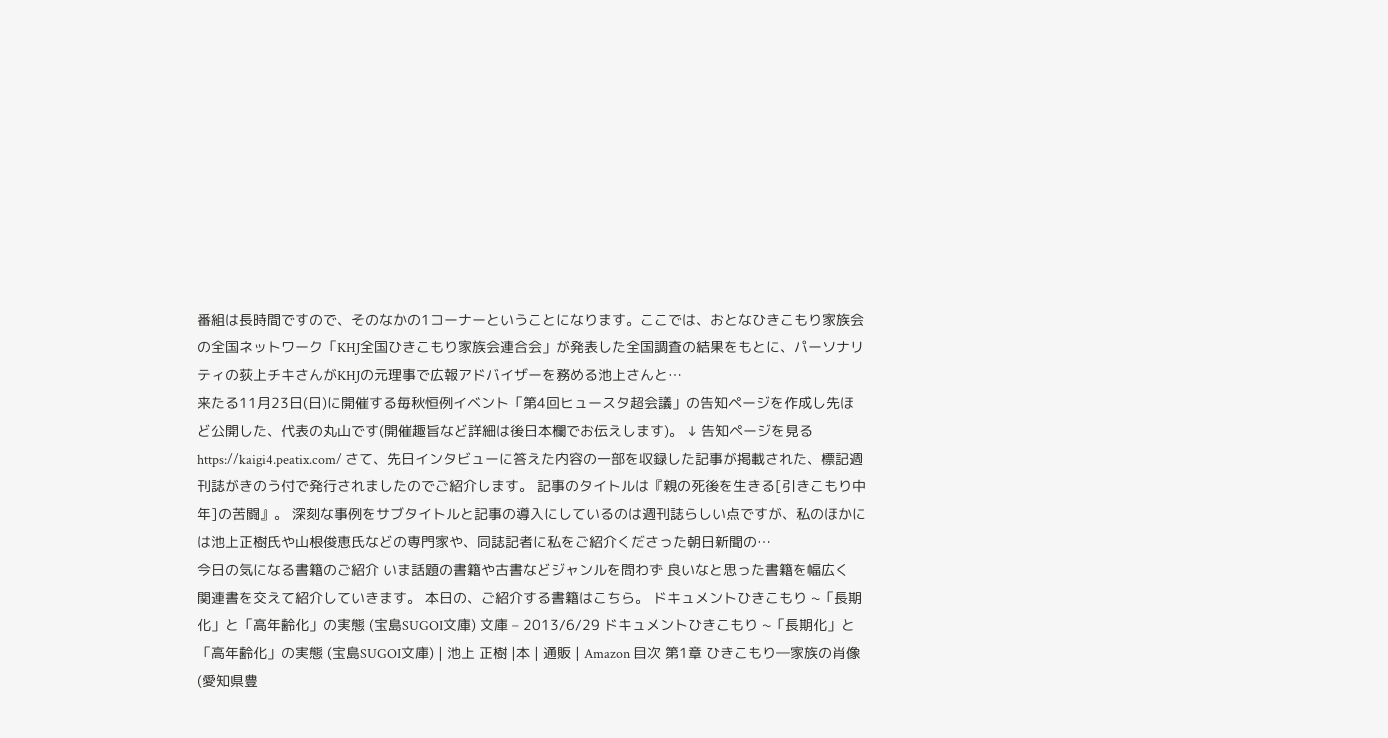番組は長時間ですので、そのなかの1コーナーということになります。ここでは、おとなひきこもり家族会の全国ネットワーク「KHJ全国ひきこもり家族会連合会」が発表した全国調査の結果をもとに、パーソナリティの荻上チキさんがKHJの元理事で広報アドバイザーを務める池上さんと…
来たる11月23日(日)に開催する毎秋恒例イベント「第4回ヒュースタ超会議」の告知ページを作成し先ほど公開した、代表の丸山です(開催趣旨など詳細は後日本欄でお伝えします)。 ↓ 告知ページを見る https://kaigi4.peatix.com/ さて、先日インタビューに答えた内容の一部を収録した記事が掲載された、標記週刊誌がきのう付で発行されましたのでご紹介します。 記事のタイトルは『親の死後を生きる[引きこもり中年]の苦闘』。 深刻な事例をサブタイトルと記事の導入にしているのは週刊誌らしい点ですが、私のほかには池上正樹氏や山根俊恵氏などの専門家や、同誌記者に私をご紹介くださった朝日新聞の…
今日の気になる書籍のご紹介 いま話題の書籍や古書などジャンルを問わず 良いなと思った書籍を幅広く 関連書を交えて紹介していきます。 本日の、ご紹介する書籍はこちら。 ドキュメントひきこもり ~「長期化」と「高年齢化」の実態 (宝島SUGOI文庫) 文庫 – 2013/6/29 ドキュメントひきこもり ~「長期化」と「高年齢化」の実態 (宝島SUGOI文庫) | 池上 正樹 |本 | 通販 | Amazon 目次 第1章 ひきこもり―家族の肖像(愛知県豊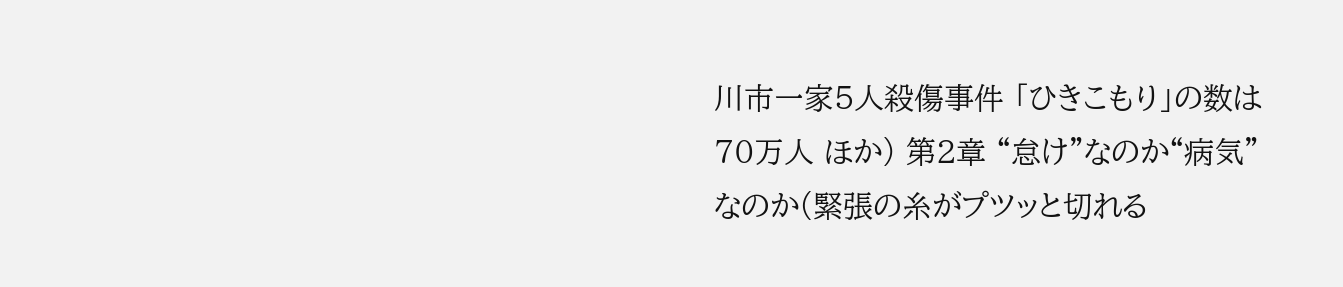川市一家5人殺傷事件 「ひきこもり」の数は70万人 ほか) 第2章 “怠け”なのか“病気”なのか(緊張の糸がプツッと切れる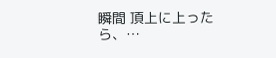瞬間 頂上に上ったら、…